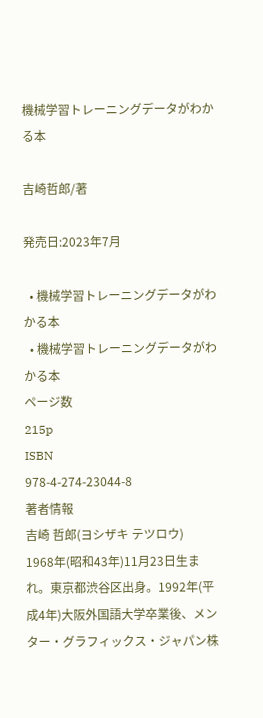機械学習トレーニングデータがわかる本

吉崎哲郎/著

発売日:2023年7月

  • 機械学習トレーニングデータがわかる本
  • 機械学習トレーニングデータがわかる本
ページ数
215p
ISBN
978-4-274-23044-8
著者情報
吉崎 哲郎(ヨシザキ テツロウ)
1968年(昭和43年)11月23日生まれ。東京都渋谷区出身。1992年(平成4年)大阪外国語大学卒業後、メンター・グラフィックス・ジャパン株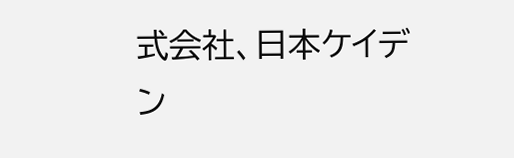式会社、日本ケイデン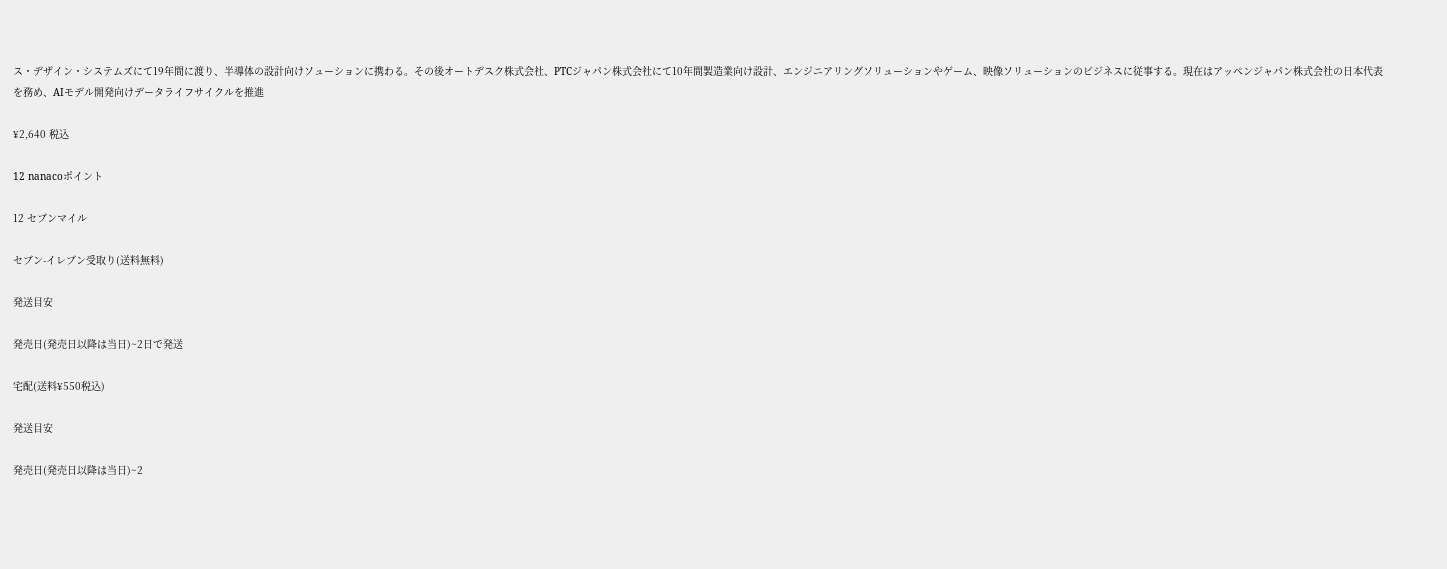ス・デザイン・システムズにて19年間に渡り、半導体の設計向けソューションに携わる。その後オートデスク株式会社、PTCジャパン株式会社にて10年間製造業向け設計、エンジニアリングソリューションやゲーム、映像ソリューションのビジネスに従事する。現在はアッペンジャパン株式会社の日本代表を務め、AIモデル開発向けデータライフサイクルを推進

¥2,640 税込

12 nanacoポイント

12 セブンマイル

セブン-イレブン受取り(送料無料)

発送目安

発売日(発売日以降は当日)~2日で発送

宅配(送料¥550税込)

発送目安

発売日(発売日以降は当日)~2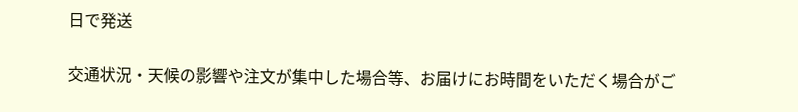日で発送

交通状況・天候の影響や注文が集中した場合等、お届けにお時間をいただく場合がご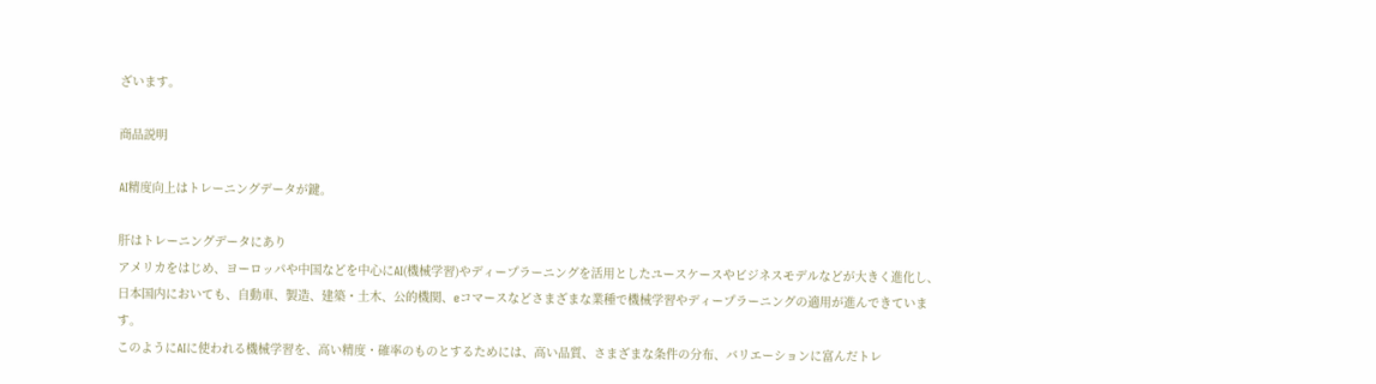ざいます。

商品説明

AI精度向上はトレーニングデータが鍵。

肝はトレーニングデータにあり
アメリカをはじめ、ヨーロッパや中国などを中心にAI(機械学習)やディープラーニングを活用としたユースケースやビジネスモデルなどが大きく進化し、日本国内においても、自動車、製造、建築・土木、公的機関、eコマースなどさまざまな業種で機械学習やディープラーニングの適用が進んできています。
このようにAIに使われる機械学習を、高い精度・確率のものとするためには、高い品質、さまざまな条件の分布、バリエーションに富んだトレ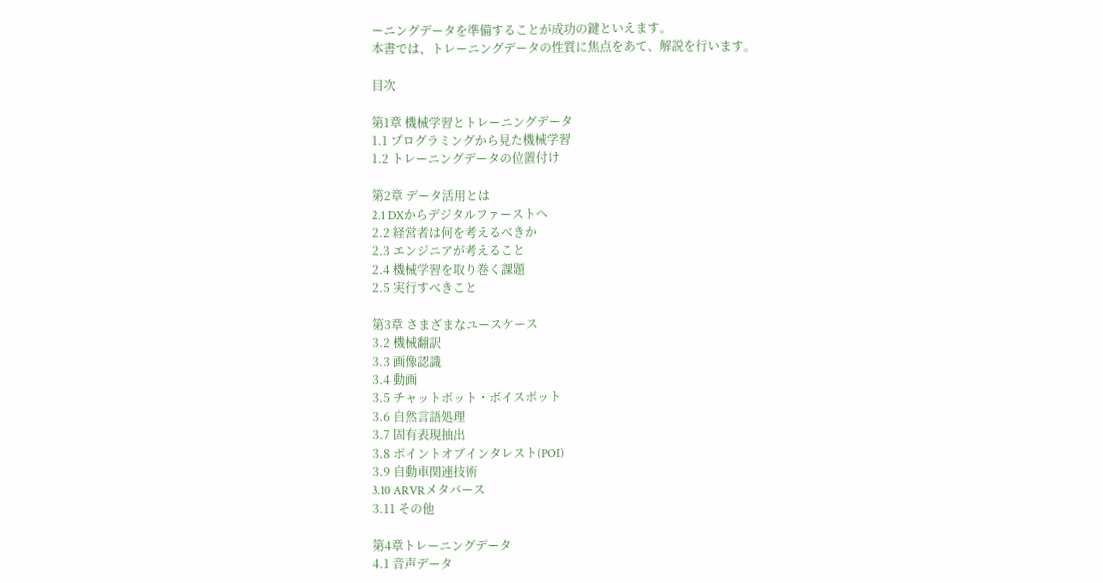ーニングデータを準備することが成功の鍵といえます。
本書では、トレーニングデータの性質に焦点をあて、解説を行います。

目次

第1章 機械学習とトレーニングデータ
1.1 プログラミングから見た機械学習
1.2 トレーニングデータの位置付け

第2章 データ活用とは
2.1 DXからデジタルファーストへ
2.2 経営者は何を考えるべきか
2.3 エンジニアが考えること
2.4 機械学習を取り巻く課題
2.5 実行すべきこと

第3章 さまざまなユースケース
3.2 機械翻訳
3.3 画像認識
3.4 動画
3.5 チャットボット・ボイスボット
3.6 自然言語処理
3.7 固有表現抽出
3.8 ポイントオブインタレスト(POI)
3.9 自動車関連技術
3.10 ARVRメタバース
3.11 その他

第4章トレーニングデータ
4.1 音声データ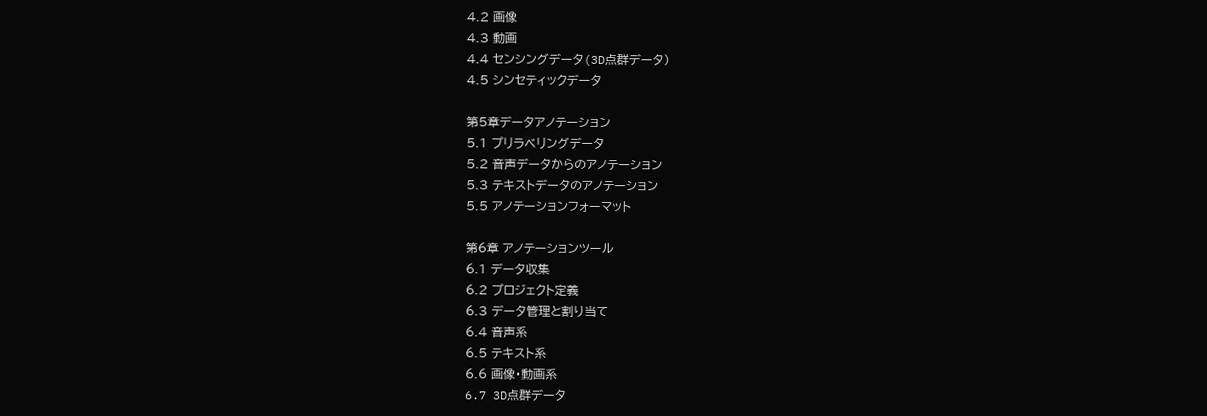4.2 画像
4.3 動画
4.4 センシングデータ(3D点群データ)
4.5 シンセティックデータ

第5章データアノテーション
5.1 プリラベリングデータ
5.2 音声データからのアノテーション
5.3 テキストデータのアノテーション
5.5 アノテーションフォーマット

第6章 アノテーションツール
6.1 データ収集
6.2 プロジェクト定義
6.3 データ管理と割り当て
6.4 音声系
6.5 テキスト系
6.6 画像・動画系
6.7 3D点群データ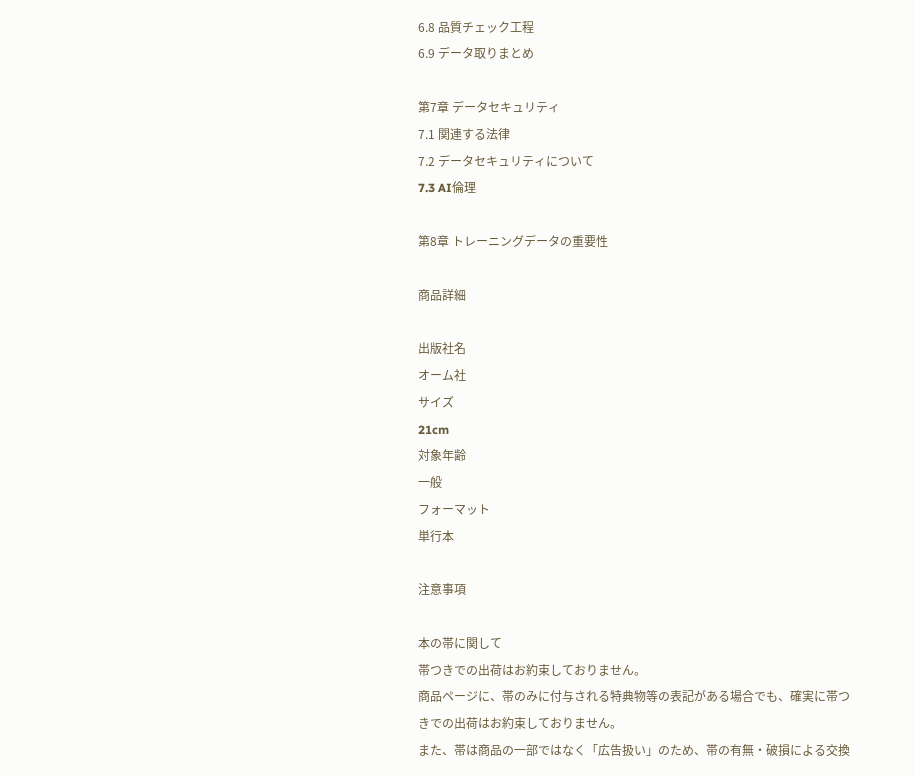6.8 品質チェック工程
6.9 データ取りまとめ

第7章 データセキュリティ
7.1 関連する法律
7.2 データセキュリティについて
7.3 AI倫理

第8章 トレーニングデータの重要性

商品詳細

出版社名
オーム社
サイズ
21cm
対象年齢
一般
フォーマット
単行本

注意事項

本の帯に関して
帯つきでの出荷はお約束しておりません。
商品ページに、帯のみに付与される特典物等の表記がある場合でも、確実に帯つきでの出荷はお約束しておりません。
また、帯は商品の一部ではなく「広告扱い」のため、帯の有無・破損による交換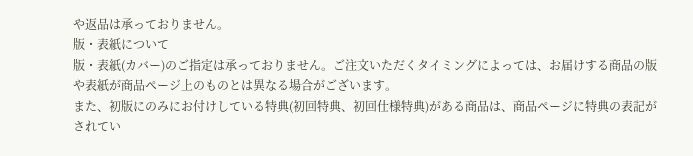や返品は承っておりません。
版・表紙について
版・表紙(カバー)のご指定は承っておりません。ご注文いただくタイミングによっては、お届けする商品の版や表紙が商品ページ上のものとは異なる場合がございます。
また、初版にのみにお付けしている特典(初回特典、初回仕様特典)がある商品は、商品ページに特典の表記がされてい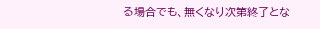る場合でも、無くなり次第終了とな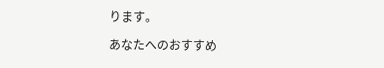ります。

あなたへのおすすめ